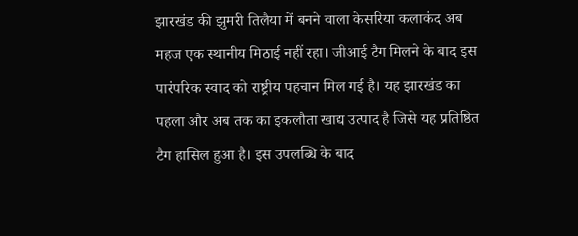झारखंड की झुमरी तिलैया में बनने वाला केसरिया कलाकंद अब महज एक स्थानीय मिठाई नहीं रहा। जीआई टैग मिलने के बाद इस पारंपरिक स्वाद को राष्ट्रीय पहचान मिल गई है। यह झारखंड का पहला और अब तक का इकलौता खाद्य उत्पाद है जिसे यह प्रतिष्ठित टैग हासिल हुआ है। इस उपलब्धि के बाद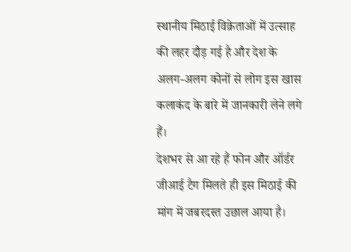स्थानीय मिठाई विक्रेताओं में उत्साह की लहर दौड़ गई है और देश के अलग-अलग कोनों से लोग इस खास कलाकंद के बारे में जानकारी लेने लगे हैं।
देशभर से आ रहे हैं फोन और ऑर्डर
जीआई टैग मिलते ही इस मिठाई की मांग में जबरदस्त उछाल आया है।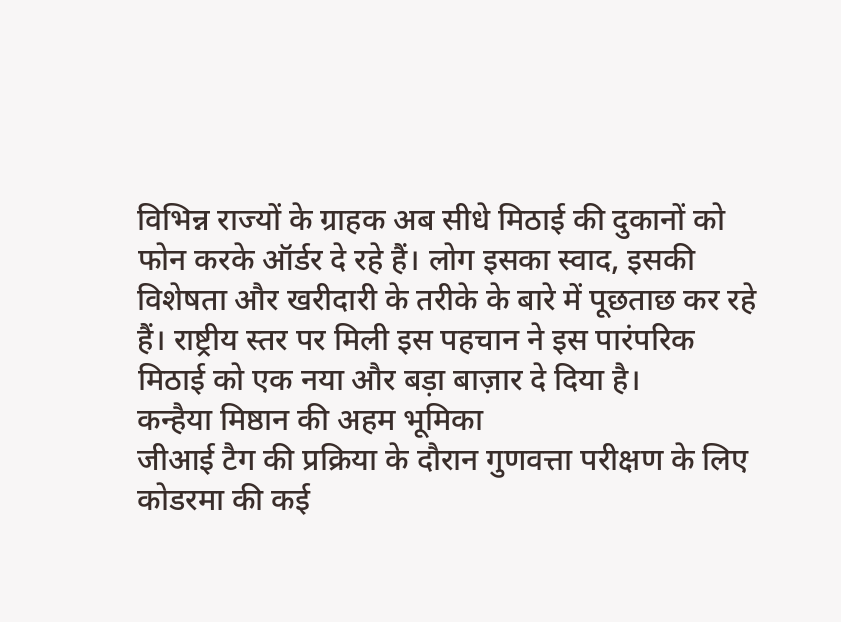विभिन्न राज्यों के ग्राहक अब सीधे मिठाई की दुकानों को फोन करके ऑर्डर दे रहे हैं। लोग इसका स्वाद, इसकी विशेषता और खरीदारी के तरीके के बारे में पूछताछ कर रहे हैं। राष्ट्रीय स्तर पर मिली इस पहचान ने इस पारंपरिक मिठाई को एक नया और बड़ा बाज़ार दे दिया है।
कन्हैया मिष्ठान की अहम भूमिका
जीआई टैग की प्रक्रिया के दौरान गुणवत्ता परीक्षण के लिए कोडरमा की कई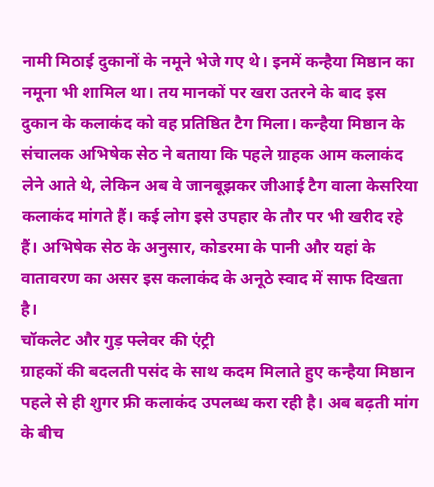नामी मिठाई दुकानों के नमूने भेजे गए थे। इनमें कन्हैया मिष्ठान का नमूना भी शामिल था। तय मानकों पर खरा उतरने के बाद इस दुकान के कलाकंद को वह प्रतिष्ठित टैग मिला। कन्हैया मिष्ठान के संचालक अभिषेक सेठ ने बताया कि पहले ग्राहक आम कलाकंद लेने आते थे, लेकिन अब वे जानबूझकर जीआई टैग वाला केसरिया कलाकंद मांगते हैं। कई लोग इसे उपहार के तौर पर भी खरीद रहे हैं। अभिषेक सेठ के अनुसार, कोडरमा के पानी और यहां के वातावरण का असर इस कलाकंद के अनूठे स्वाद में साफ दिखता है।
चॉकलेट और गुड़ फ्लेवर की एंट्री
ग्राहकों की बदलती पसंद के साथ कदम मिलाते हुए कन्हैया मिष्ठान पहले से ही शुगर फ्री कलाकंद उपलब्ध करा रही है। अब बढ़ती मांग के बीच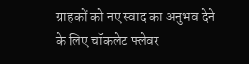ग्राहकों को नए स्वाद का अनुभव देने के लिए चॉकलेट फ्लेवर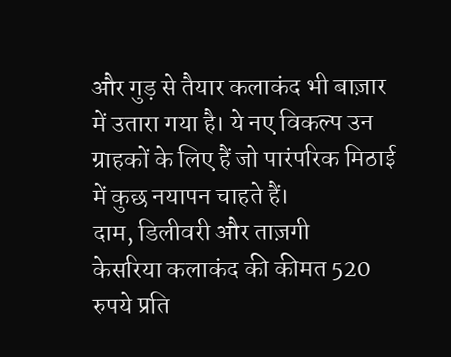और गुड़ से तैयार कलाकंद भी बाज़ार में उतारा गया है। ये नए विकल्प उन ग्राहकों के लिए हैं जो पारंपरिक मिठाई में कुछ नयापन चाहते हैं।
दाम, डिलीवरी और ताज़गी
केसरिया कलाकंद की कीमत 520 रुपये प्रति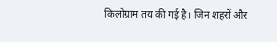किलोग्राम तय की गई है। जिन शहरों और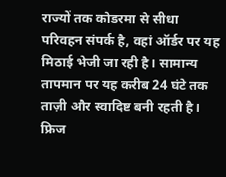राज्यों तक कोडरमा से सीधा परिवहन संपर्क है, वहां ऑर्डर पर यह मिठाई भेजी जा रही है। सामान्य तापमान पर यह करीब 24 घंटे तक ताज़ी और स्वादिष्ट बनी रहती है। फ्रिज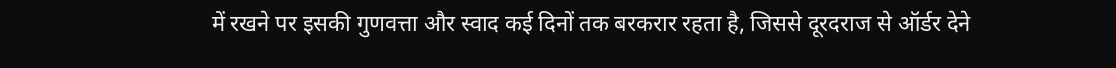में रखने पर इसकी गुणवत्ता और स्वाद कई दिनों तक बरकरार रहता है, जिससे दूरदराज से ऑर्डर देने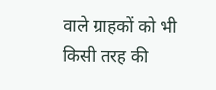वाले ग्राहकों को भी किसी तरह की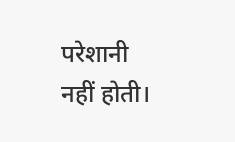परेशानी नहीं होती।